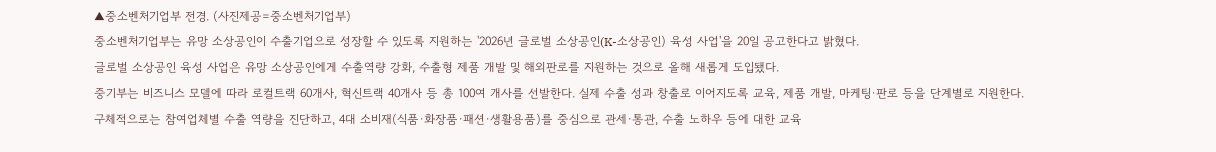▲중소벤처기업부 전경. (사진제공=중소벤처기업부)
중소벤처기업부는 유망 소상공인이 수출기업으로 성장할 수 있도록 지원하는 '2026년 글로벌 소상공인(K-소상공인) 육성 사업'을 20일 공고한다고 밝혔다.
글로벌 소상공인 육성 사업은 유망 소상공인에게 수출역량 강화, 수출형 제품 개발 및 해외판로를 지원하는 것으로 올해 새롭게 도입됐다.
중기부는 비즈니스 모델에 따라 로컬트랙 60개사, 혁신트랙 40개사 등 총 100여 개사를 선발한다. 실제 수출 성과 창출로 이어지도록 교육, 제품 개발, 마케팅·판로 등을 단계별로 지원한다.
구체적으로는 참여업체별 수출 역량을 진단하고, 4대 소비재(식품·화장품·패션·생활용품)를 중심으로 관세·통관, 수출 노하우 등에 대한 교육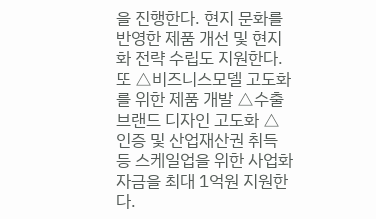을 진행한다. 현지 문화를 반영한 제품 개선 및 현지화 전략 수립도 지원한다. 또 △비즈니스모델 고도화를 위한 제품 개발 △수출 브랜드 디자인 고도화 △인증 및 산업재산권 취득 등 스케일업을 위한 사업화 자금을 최대 1억원 지원한다.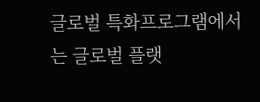글로벌 특화프로그램에서는 글로벌 플랫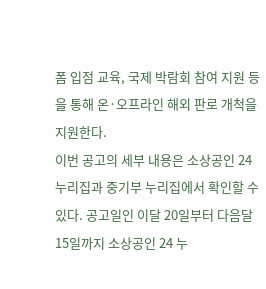폼 입점 교육, 국제 박람회 참여 지원 등을 통해 온·오프라인 해외 판로 개척을 지원한다.
이번 공고의 세부 내용은 소상공인 24 누리집과 중기부 누리집에서 확인할 수 있다. 공고일인 이달 20일부터 다음달 15일까지 소상공인 24 누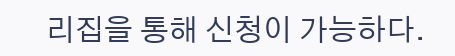리집을 통해 신청이 가능하다.